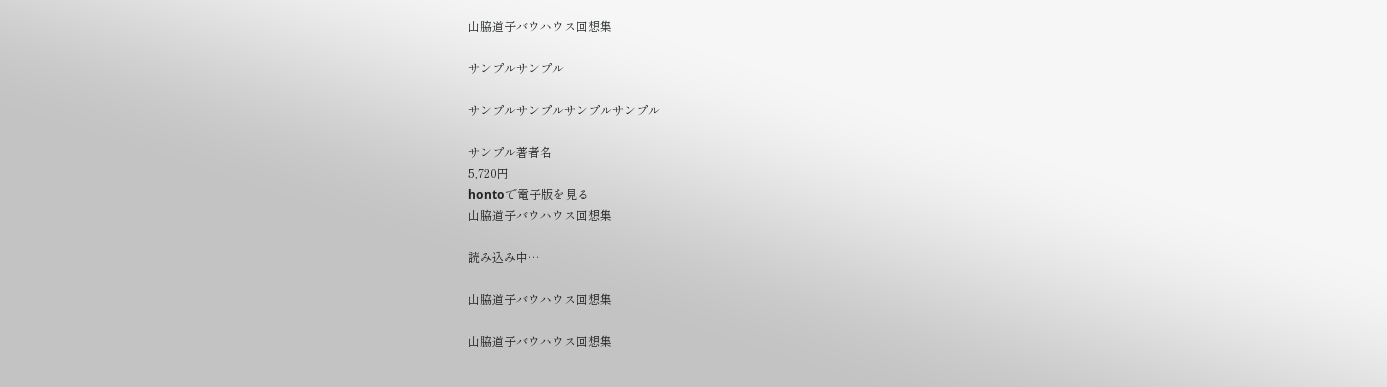山脇道子バウハウス回想集

サンプルサンプル

サンプルサンプルサンプルサンプル

サンプル著者名
5,720円
hontoで電子版を見る
山脇道子バウハウス回想集

読み込み中…

山脇道子バウハウス回想集

山脇道子バウハウス回想集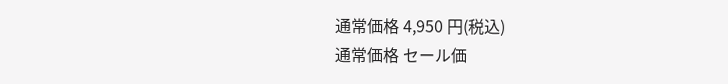通常価格 4,950 円(税込)
通常価格 セール価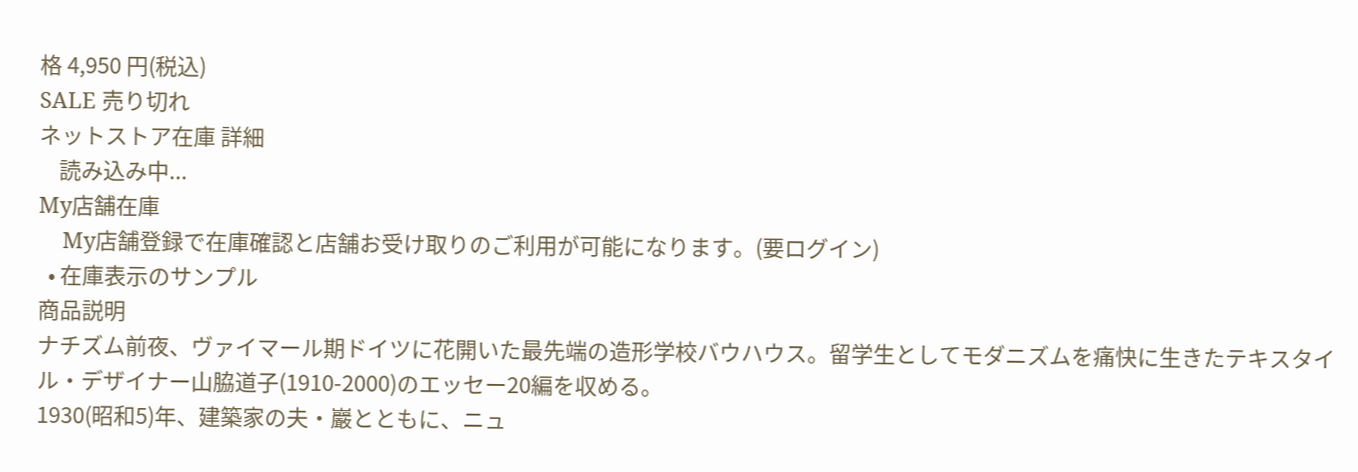格 4,950 円(税込)
SALE 売り切れ
ネットストア在庫 詳細
    読み込み中...
My店舗在庫
    My店舗登録で在庫確認と店舗お受け取りのご利用が可能になります。(要ログイン)
  • 在庫表示のサンプル
商品説明
ナチズム前夜、ヴァイマール期ドイツに花開いた最先端の造形学校バウハウス。留学生としてモダニズムを痛快に生きたテキスタイル・デザイナー山脇道子(1910-2000)のエッセー20編を収める。
1930(昭和5)年、建築家の夫・巖とともに、ニュ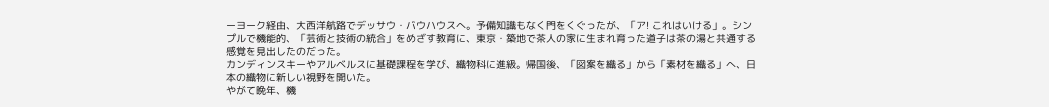ーヨーク経由、大西洋航路でデッサウ・バウハウスへ。予備知識もなく門をくぐったが、「ア! これはいける」。シンプルで機能的、「芸術と技術の統合」をめざす教育に、東京・築地で茶人の家に生まれ育った道子は茶の湯と共通する感覚を見出したのだった。
カンディンスキーやアルベルスに基礎課程を学び、織物科に進級。帰国後、「図案を織る」から「素材を織る」へ、日本の織物に新しい視野を開いた。
やがて晩年、機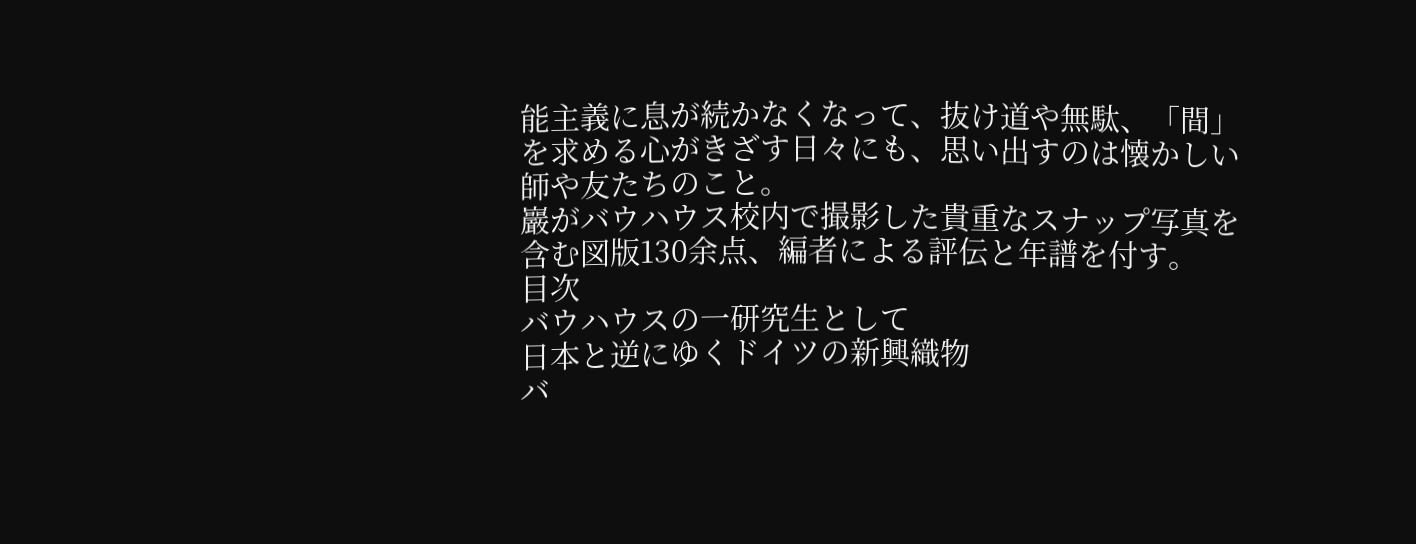能主義に息が続かなくなって、抜け道や無駄、「間」を求める心がきざす日々にも、思い出すのは懐かしい師や友たちのこと。
巖がバウハウス校内で撮影した貴重なスナップ写真を含む図版130余点、編者による評伝と年譜を付す。
目次
バウハウスの一研究生として
日本と逆にゆくドイツの新興織物
バ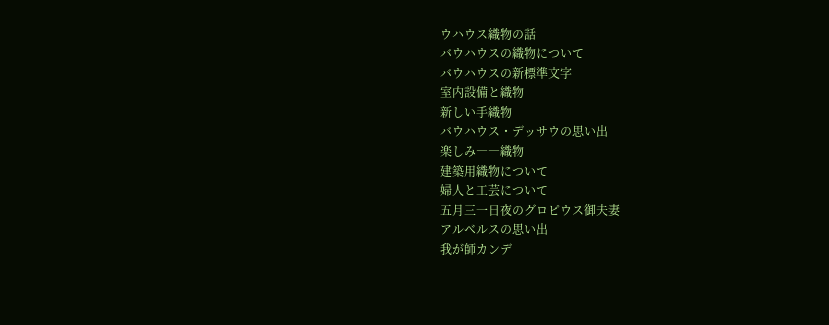ウハウス織物の話
バウハウスの織物について
バウハウスの新標準文字
室内設備と織物
新しい手織物
バウハウス・デッサウの思い出
楽しみ――織物
建築用織物について
婦人と工芸について
五月三一日夜のグロピウス御夫妻
アルベルスの思い出
我が師カンデ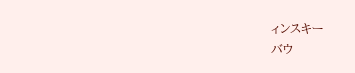ィンスキー
バウ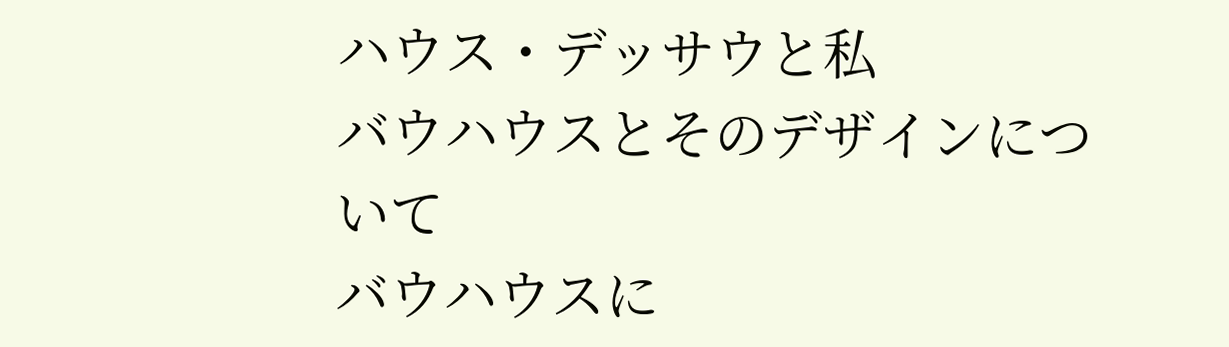ハウス・デッサウと私
バウハウスとそのデザインについて
バウハウスに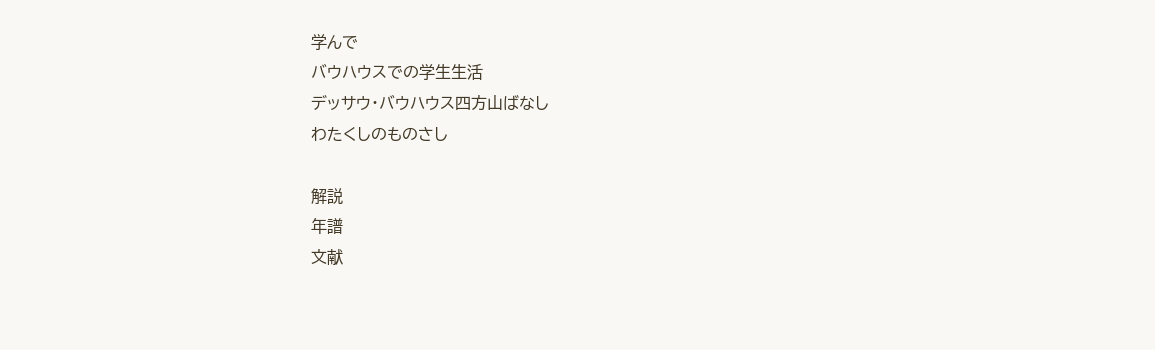学んで
バウハウスでの学生生活
デッサウ・バウハウス四方山ばなし
わたくしのものさし

解説
年譜
文献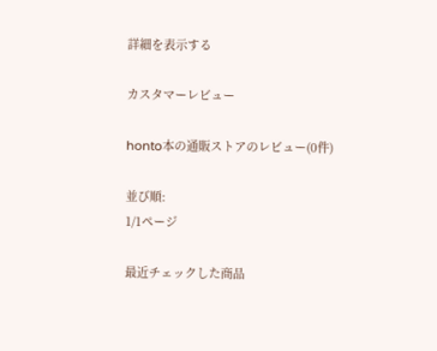詳細を表示する

カスタマーレビュー

honto本の通販ストアのレビュー(0件)

並び順:
1/1ページ

最近チェックした商品